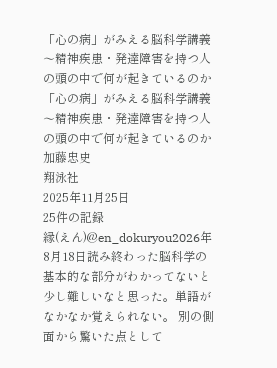「心の病」がみえる脳科学講義〜精神疾患・発達障害を持つ人の頭の中で何が起きているのか
「心の病」がみえる脳科学講義〜精神疾患・発達障害を持つ人の頭の中で何が起きているのか
加藤忠史
翔泳社
2025年11月25日
25件の記録
縁(えん)@en_dokuryou2026年8月18日読み終わった脳科学の基本的な部分がわかってないと少し難しいなと思った。単語がなかなか覚えられない。 別の側面から驚いた点として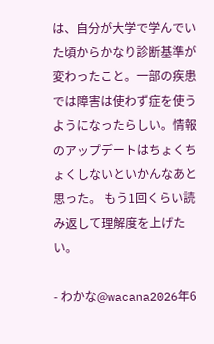は、自分が大学で学んでいた頃からかなり診断基準が変わったこと。一部の疾患では障害は使わず症を使うようになったらしい。情報のアップデートはちょくちょくしないといかんなあと思った。 もう1回くらい読み返して理解度を上げたい。

- わかな@wacana2026年6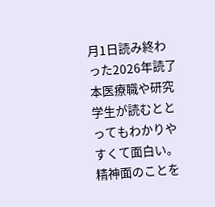月1日読み終わった2026年読了本医療職や研究学生が読むととってもわかりやすくて面白い。 精神面のことを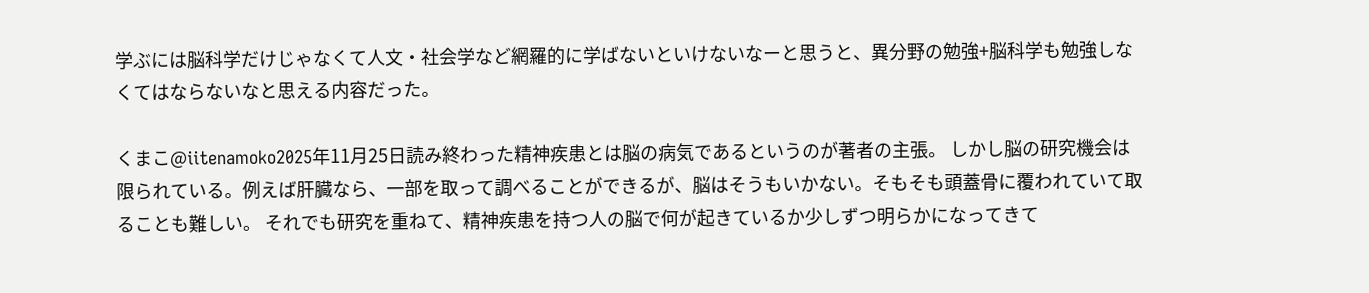学ぶには脳科学だけじゃなくて人文・社会学など網羅的に学ばないといけないなーと思うと、異分野の勉強+脳科学も勉強しなくてはならないなと思える内容だった。

くまこ@iitenamoko2025年11月25日読み終わった精神疾患とは脳の病気であるというのが著者の主張。 しかし脳の研究機会は限られている。例えば肝臓なら、一部を取って調べることができるが、脳はそうもいかない。そもそも頭蓋骨に覆われていて取ることも難しい。 それでも研究を重ねて、精神疾患を持つ人の脳で何が起きているか少しずつ明らかになってきて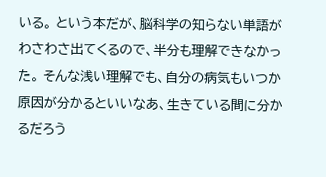いる。 という本だが、脳科学の知らない単語がわさわさ出てくるので、半分も理解できなかった。 そんな浅い理解でも、自分の病気もいつか原因が分かるといいなあ、生きている間に分かるだろう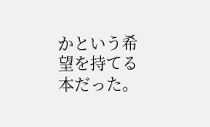かという希望を持てる本だった。